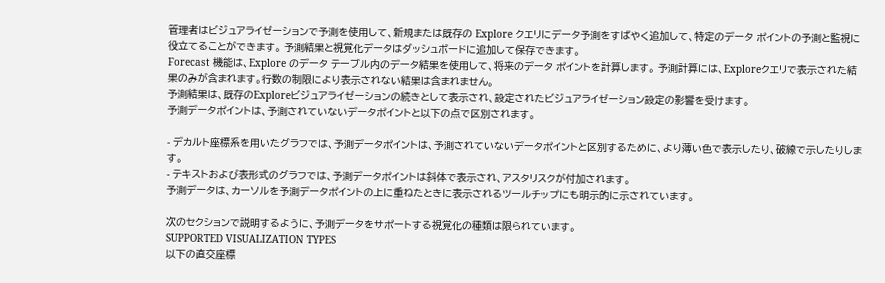管理者はビジュアライゼーションで予測を使用して、新規または既存の Explore クエリにデータ予測をすばやく追加して、特定のデータ ポイントの予測と監視に役立てることができます。 予測結果と視覚化データはダッシュボードに追加して保存できます。
Forecast 機能は、Explore のデータ テーブル内のデータ結果を使用して、将来のデータ ポイントを計算します。 予測計算には、Exploreクエリで表示された結果のみが含まれます。行数の制限により表示されない結果は含まれません。
予測結果は、既存のExploreビジュアライゼーションの続きとして表示され、設定されたビジュアライゼーション設定の影響を受けます。
予測データポイントは、予測されていないデータポイントと以下の点で区別されます。

- デカルト座標系を用いたグラフでは、予測データポイントは、予測されていないデータポイントと区別するために、より薄い色で表示したり、破線で示したりします。
- テキストおよび表形式のグラフでは、予測データポイントは斜体で表示され、アスタリスクが付加されます。
予測データは、カーソルを予測データポイントの上に重ねたときに表示されるツールチップにも明示的に示されています。

次のセクションで説明するように、予測データをサポートする視覚化の種類は限られています。
SUPPORTED VISUALIZATION TYPES
以下の直交座標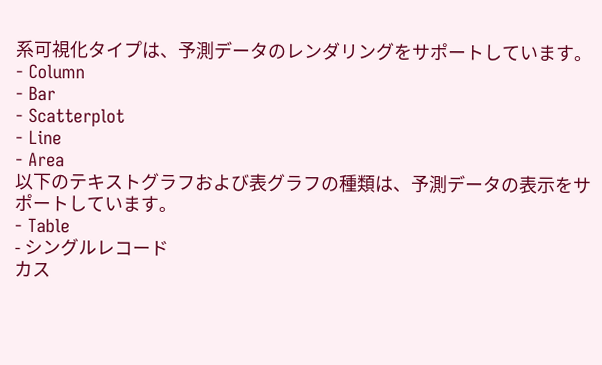系可視化タイプは、予測データのレンダリングをサポートしています。
- Column
- Bar
- Scatterplot
- Line
- Area
以下のテキストグラフおよび表グラフの種類は、予測データの表示をサポートしています。
- Table
- シングルレコード
カス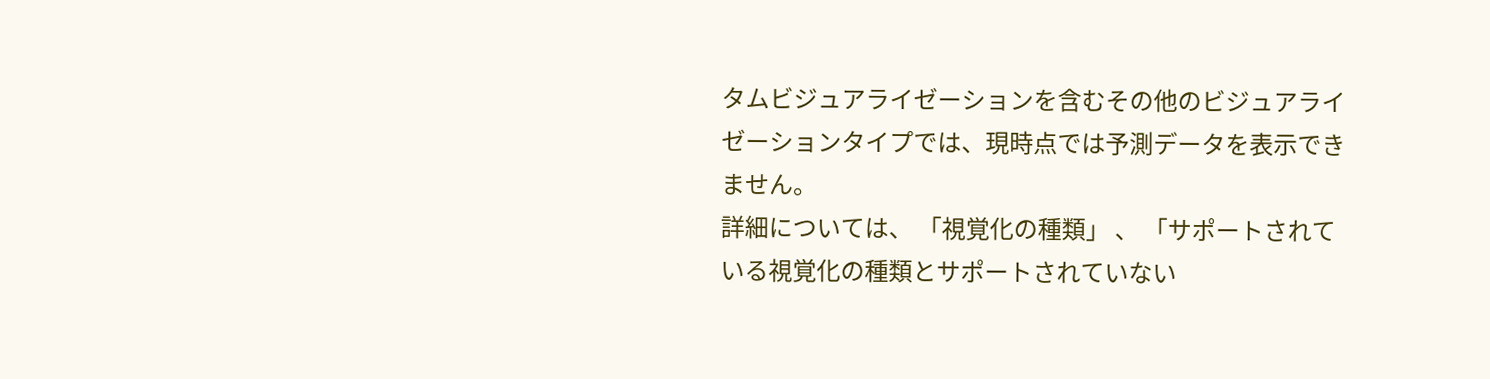タムビジュアライゼーションを含むその他のビジュアライゼーションタイプでは、現時点では予測データを表示できません。
詳細については、 「視覚化の種類」 、 「サポートされている視覚化の種類とサポートされていない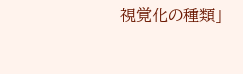視覚化の種類」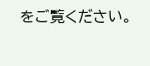をご覧ください。